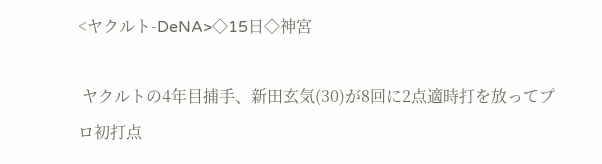<ヤクルト-DeNA>◇15日◇神宮

 ヤクルトの4年目捕手、新田玄気(30)が8回に2点適時打を放ってプロ初打点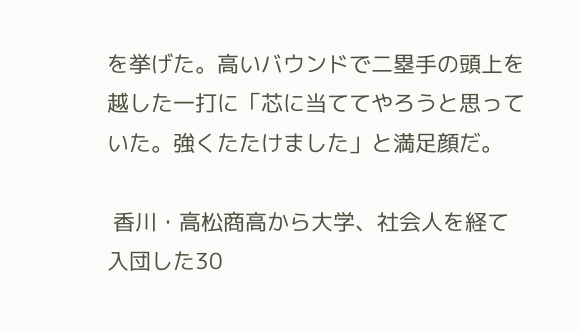を挙げた。高いバウンドで二塁手の頭上を越した一打に「芯に当ててやろうと思っていた。強くたたけました」と満足顔だ。

 香川・高松商高から大学、社会人を経て入団した30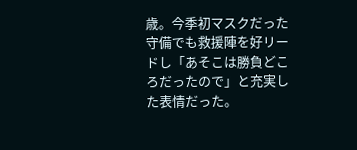歳。今季初マスクだった守備でも救援陣を好リードし「あそこは勝負どころだったので」と充実した表情だった。